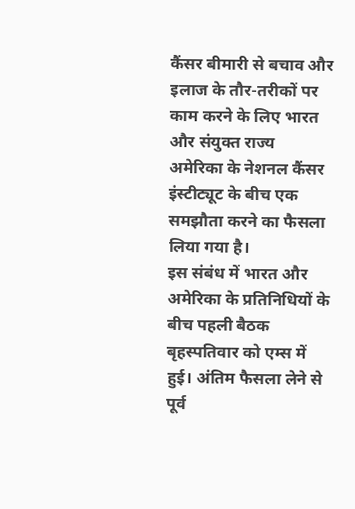कैंसर बीमारी से बचाव और इलाज के तौर-तरीकों पर काम करने के लिए भारत और संयुक्त राज्य अमेरिका के नेशनल कैंसर इंस्टीट्यूट के बीच एक समझौता करने का फैसला लिया गया है।
इस संबंध में भारत और अमेरिका के प्रतिनिधियों के बीच पहली बैठक बृहस्पतिवार को एम्स में हुई। अंतिम फैसला लेने से पूर्व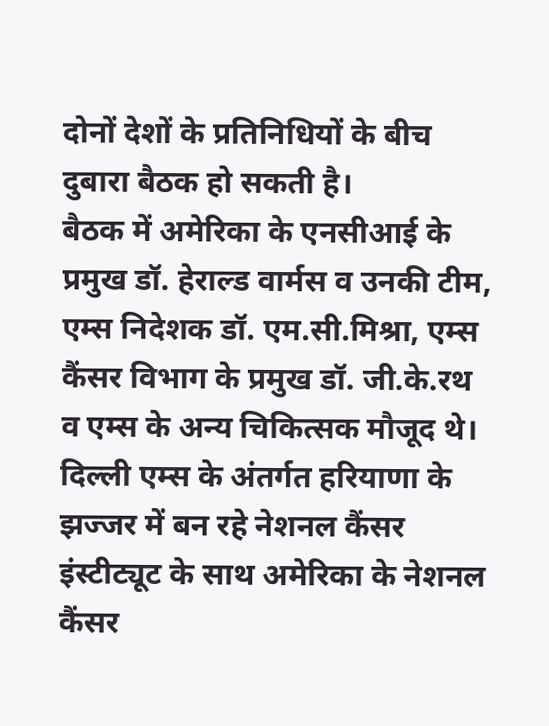दोनों देशों के प्रतिनिधियों के बीच दुबारा बैठक हो सकती है।
बैठक में अमेरिका के एनसीआई के प्रमुख डॉ. हेराल्ड वार्मस व उनकी टीम, एम्स निदेशक डॉ. एम.सी.मिश्रा, एम्स कैंसर विभाग के प्रमुख डॉ. जी.के.रथ व एम्स के अन्य चिकित्सक मौजूद थे।
दिल्ली एम्स के अंतर्गत हरियाणा के झज्जर में बन रहे नेशनल कैंसर इंस्टीट्यूट के साथ अमेरिका के नेशनल कैंसर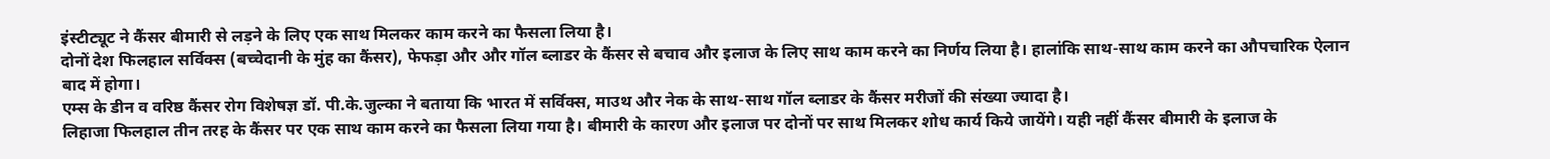इंस्टीट्यूट ने कैंसर बीमारी से लड़ने के लिए एक साथ मिलकर काम करने का फैसला लिया है।
दोनों देश फिलहाल सर्विक्स (बच्चेदानी के मुंह का कैंसर), फेफड़ा और और गॉल ब्लाडर के कैंसर से बचाव और इलाज के लिए साथ काम करने का निर्णय लिया है। हालांकि साथ-साथ काम करने का औपचारिक ऐलान बाद में होगा।
एम्स के डीन व वरिष्ठ कैंसर रोग विशेषज्ञ डॉ. पी.के.जुल्का ने बताया कि भारत में सर्विक्स, माउथ और नेक के साथ-साथ गॉल ब्लाडर के कैंसर मरीजों की संख्या ज्यादा है।
लिहाजा फिलहाल तीन तरह के कैंसर पर एक साथ काम करने का फैसला लिया गया है। बीमारी के कारण और इलाज पर दोनों पर साथ मिलकर शोध कार्य किये जायेंगे। यही नहीं कैंसर बीमारी के इलाज के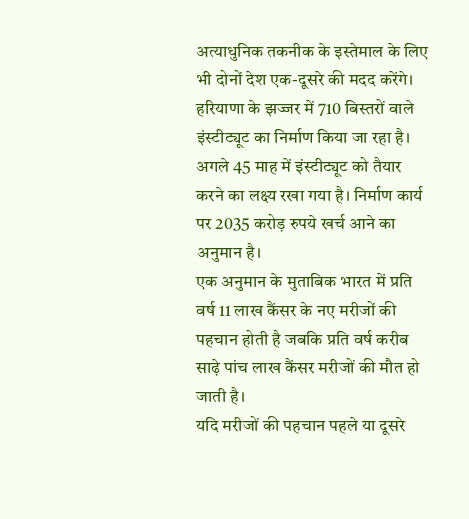अत्याधुनिक तकनीक के इस्तेमाल के लिए भी दोनों देश एक-दूसरे की मदद करेंगे।
हरियाणा के झज्जर में 710 बिस्तरों वाले इंस्टीट्यूट का निर्माण किया जा रहा है। अगले 45 माह में इंस्टीट्यूट को तैयार करने का लक्ष्य रखा गया है। निर्माण कार्य पर 2035 करोड़ रुपये खर्च आने का अनुमान है।
एक अनुमान के मुताबिक भारत में प्रति वर्ष 11 लाख कैंसर के नए मरीजों की पहचान होती है जबकि प्रति वर्ष करीब साढ़े पांच लाख कैंसर मरीजों की मौत हो जाती है।
यदि मरीजों की पहचान पहले या दूसरे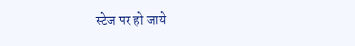स्टेज पर हो जाये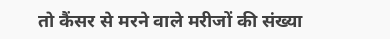तो कैंसर से मरने वाले मरीजों की संख्या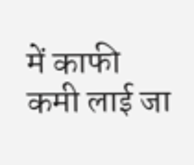में काफी कमी लाई जा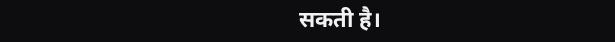सकती है।